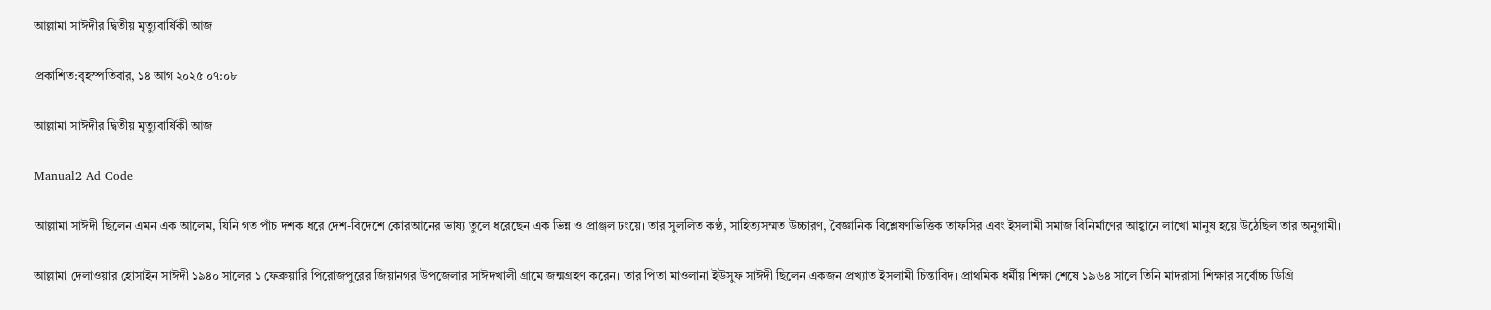আল্লামা সাঈদীর দ্বিতীয় মৃত্যুবার্ষিকী আজ

প্রকাশিত:বৃহস্পতিবার, ১৪ আগ ২০২৫ ০৭:০৮

আল্লামা সাঈদীর দ্বিতীয় মৃত্যুবার্ষিকী আজ

Manual2 Ad Code

আল্লামা সাঈদী ছিলেন এমন এক আলেম, যিনি গত পাঁচ দশক ধরে দেশ-বিদেশে কোরআনের ভাষ্য তুলে ধরেছেন এক ভিন্ন ও প্রাঞ্জল ঢংয়ে। তার সুললিত কণ্ঠ, সাহিত্যসম্মত উচ্চারণ, বৈজ্ঞানিক বিশ্লেষণভিত্তিক তাফসির এবং ইসলামী সমাজ বিনির্মাণের আহ্বানে লাখো মানুষ হয়ে উঠেছিল তার অনুগামী।

আল্লামা দেলাওয়ার হোসাইন সাঈদী ১৯৪০ সালের ১ ফেব্রুয়ারি পিরোজপুরের জিয়ানগর উপজেলার সাঈদখালী গ্রামে জন্মগ্রহণ করেন। তার পিতা মাওলানা ইউসুফ সাঈদী ছিলেন একজন প্রখ্যাত ইসলামী চিন্তাবিদ। প্রাথমিক ধর্মীয় শিক্ষা শেষে ১৯৬৪ সালে তিনি মাদরাসা শিক্ষার সর্বোচ্চ ডিগ্রি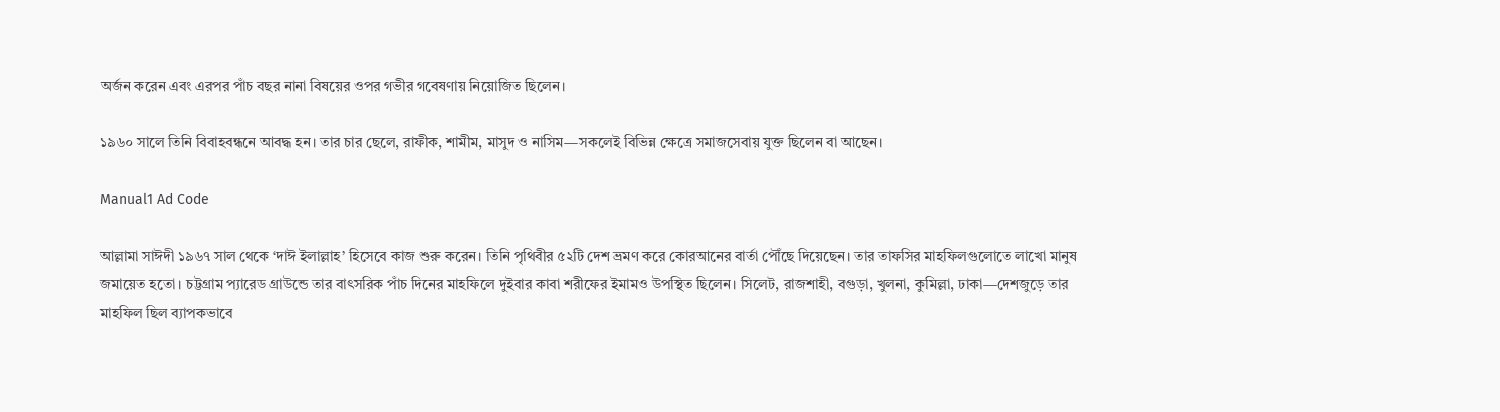অর্জন করেন এবং এরপর পাঁচ বছর নানা বিষয়ের ওপর গভীর গবেষণায় নিয়োজিত ছিলেন।

১৯৬০ সালে তিনি বিবাহবন্ধনে আবদ্ধ হন। তার চার ছেলে, রাফীক, শামীম, মাসুদ ও নাসিম—সকলেই বিভিন্ন ক্ষেত্রে সমাজসেবায় যুক্ত ছিলেন বা আছেন।

Manual1 Ad Code

আল্লামা সাঈদী ১৯৬৭ সাল থেকে ‘দাঈ ইলাল্লাহ’ হিসেবে কাজ শুরু করেন। তিনি পৃথিবীর ৫২টি দেশ ভ্রমণ করে কোরআনের বার্তা পৌঁছে দিয়েছেন। তার তাফসির মাহফিলগুলোতে লাখো মানুষ জমায়েত হতো। চট্টগ্রাম প্যারেড গ্রাউন্ডে তার বাৎসরিক পাঁচ দিনের মাহফিলে দুইবার কাবা শরীফের ইমামও উপস্থিত ছিলেন। সিলেট, রাজশাহী, বগুড়া, খুলনা, কুমিল্লা, ঢাকা—দেশজুড়ে তার মাহফিল ছিল ব্যাপকভাবে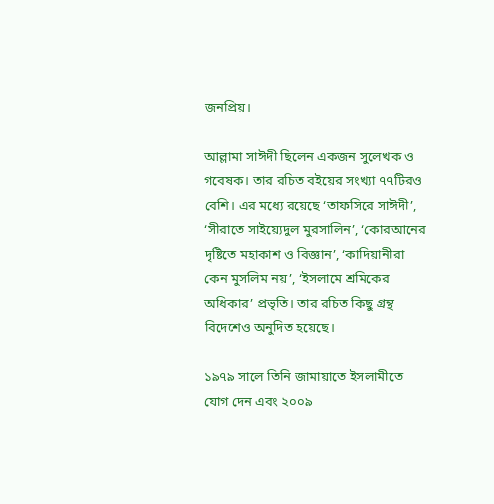জনপ্রিয়।

আল্লামা সাঈদী ছিলেন একজন সুলেখক ও গবেষক। তার রচিত বইয়ের সংখ্যা ৭৭টিরও বেশি। এর মধ্যে রয়েছে ‘তাফসিরে সাঈদী’, ‘সীরাতে সাইয়্যেদুল মুরসালিন’, ‘কোরআনের দৃষ্টিতে মহাকাশ ও বিজ্ঞান’, ‘কাদিয়ানীরা কেন মুসলিম নয়’, ‘ইসলামে শ্রমিকের অধিকার’ প্রভৃতি। তার রচিত কিছু গ্রন্থ বিদেশেও অনুদিত হয়েছে।

১৯৭৯ সালে তিনি জামায়াতে ইসলামীতে যোগ দেন এবং ২০০৯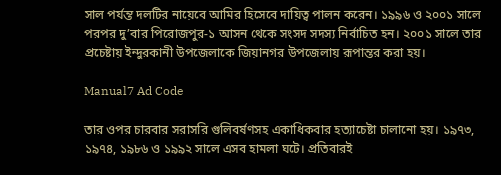সাল পর্যন্ত দলটির নায়েবে আমির হিসেবে দায়িত্ব পালন করেন। ১৯৯৬ ও ২০০১ সালে পরপর দু’বার পিরোজপুর-১ আসন থেকে সংসদ সদস্য নির্বাচিত হন। ২০০১ সালে তার প্রচেষ্টায় ইন্দুরকানী উপজেলাকে জিয়ানগর উপজেলায় রূপান্তর করা হয়।

Manual7 Ad Code

তার ওপর চারবার সরাসরি গুলিবর্ষণসহ একাধিকবার হত্যাচেষ্টা চালানো হয়। ১৯৭৩, ১৯৭৪, ১৯৮৬ ও ১৯৯২ সালে এসব হামলা ঘটে। প্রতিবারই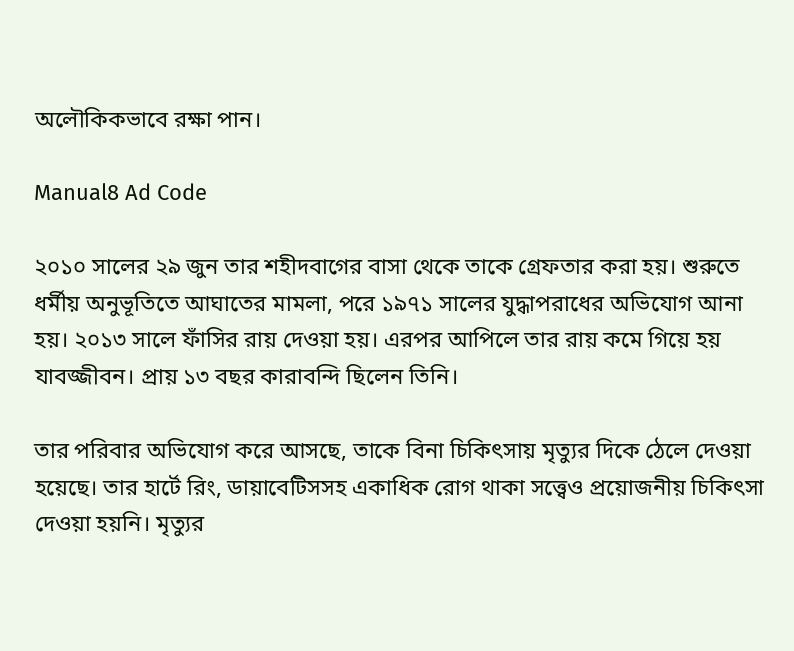অলৌকিকভাবে রক্ষা পান।

Manual8 Ad Code

২০১০ সালের ২৯ জুন তার শহীদবাগের বাসা থেকে তাকে গ্রেফতার করা হয়। শুরুতে ধর্মীয় অনুভূতিতে আঘাতের মামলা, পরে ১৯৭১ সালের যুদ্ধাপরাধের অভিযোগ আনা হয়। ২০১৩ সালে ফাঁসির রায় দেওয়া হয়। এরপর আপিলে তার রায় কমে গিয়ে হয় যাবজ্জীবন। প্রায় ১৩ বছর কারাবন্দি ছিলেন তিনি।

তার পরিবার অভিযোগ করে আসছে, তাকে বিনা চিকিৎসায় মৃত্যুর দিকে ঠেলে দেওয়া হয়েছে। তার হার্টে রিং, ডায়াবেটিসসহ একাধিক রোগ থাকা সত্ত্বেও প্রয়োজনীয় চিকিৎসা দেওয়া হয়নি। মৃত্যুর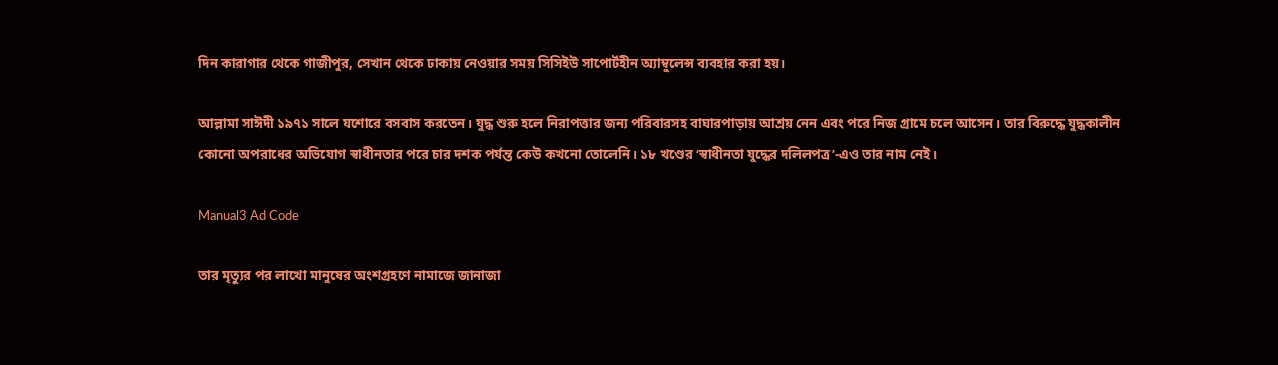দিন কারাগার থেকে গাজীপুর, সেখান থেকে ঢাকায় নেওয়ার সময় সিসিইউ সাপোর্টহীন অ্যাম্বুলেন্স ব্যবহার করা হয়।

আল্লামা সাঈদী ১৯৭১ সালে যশোরে বসবাস করতেন। যুদ্ধ শুরু হলে নিরাপত্তার জন্য পরিবারসহ বাঘারপাড়ায় আশ্রয় নেন এবং পরে নিজ গ্রামে চলে আসেন। তার বিরুদ্ধে যুদ্ধকালীন কোনো অপরাধের অভিযোগ স্বাধীনতার পরে চার দশক পর্যন্ত কেউ কখনো তোলেনি। ১৮ খণ্ডের ‘স্বাধীনতা যুদ্ধের দলিলপত্র’-এও তার নাম নেই।

Manual3 Ad Code

তার মৃত্যুর পর লাখো মানুষের অংশগ্রহণে নামাজে জানাজা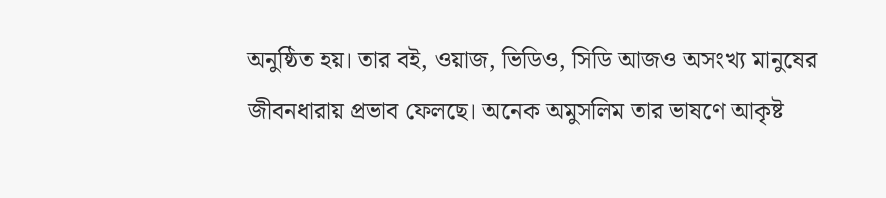অনুষ্ঠিত হয়। তার বই, ওয়াজ, ভিডিও, সিডি আজও অসংখ্য মানুষের জীবনধারায় প্রভাব ফেলছে। অনেক অমুসলিম তার ভাষণে আকৃষ্ট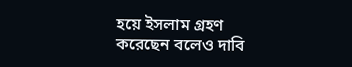হয়ে ইসলাম গ্রহণ করেছেন বলেও দাবি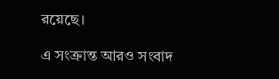রয়েছে।

এ সংক্রান্ত আরও সংবাদ